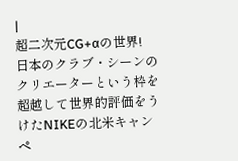|
超二次元CG+αの世界!
日本のクラブ・シーンのクリエーターという枠を超越して世界的評価をうけたNIKEの北米キャンペ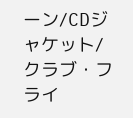ーン/CDジャケット/クラブ・フライ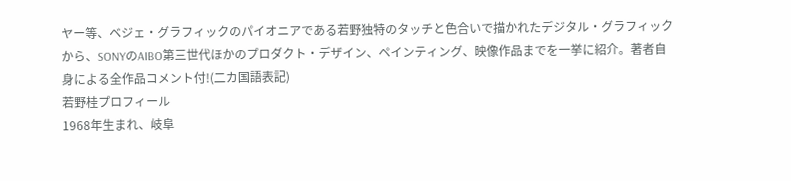ヤー等、ベジェ・グラフィックのパイオニアである若野独特のタッチと色合いで描かれたデジタル・グラフィックから、SONYのAIBO第三世代ほかのプロダクト・デザイン、ペインティング、映像作品までを一挙に紹介。著者自身による全作品コメント付!(二カ国語表記)
若野桂プロフィール
1968年生まれ、岐阜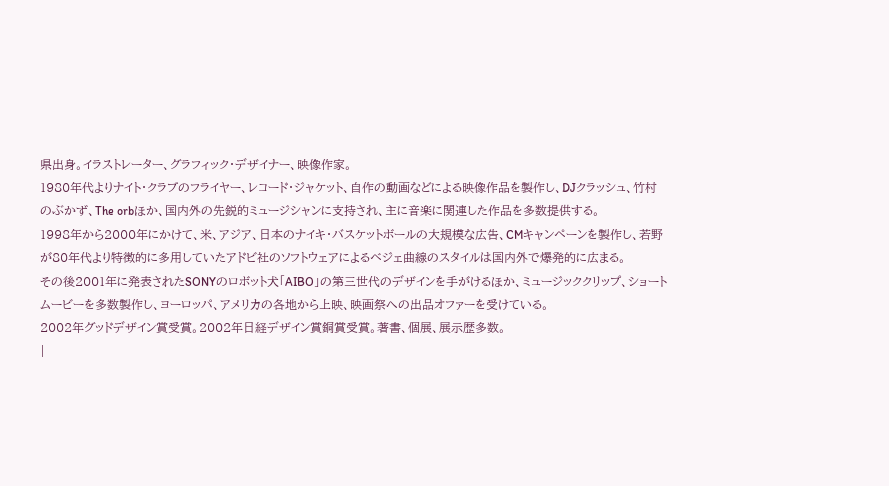県出身。イラストレーター、グラフィック・デザイナー、映像作家。
1980年代よりナイト・クラブのフライヤー、レコード・ジャケット、自作の動画などによる映像作品を製作し、DJクラッシュ、竹村のぶかず、The orbほか、国内外の先鋭的ミュージシャンに支持され、主に音楽に関連した作品を多数提供する。
1998年から2000年にかけて、米、アジア、日本のナイキ・バスケットボールの大規模な広告、CMキャンペーンを製作し、若野が80年代より特徴的に多用していたアドビ社のソフトウェアによるベジェ曲線のスタイルは国内外で爆発的に広まる。
その後2001年に発表されたSONYのロボット犬「AIBO」の第三世代のデザインを手がけるほか、ミュージッククリップ、ショートムービーを多数製作し、ヨーロッパ、アメリカの各地から上映、映画祭への出品オファーを受けている。
2002年グッドデザイン賞受賞。2002年日経デザイン賞銅賞受賞。著書、個展、展示歴多数。
|